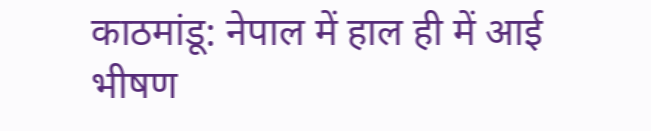काठमांडू: नेपाल में हाल ही में आई भीषण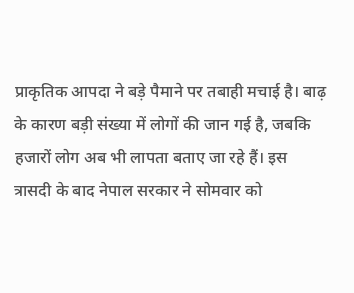प्राकृतिक आपदा ने बड़े पैमाने पर तबाही मचाई है। बाढ़ के कारण बड़ी संख्या में लोगों की जान गई है, जबकि हजारों लोग अब भी लापता बताए जा रहे हैं। इस त्रासदी के बाद नेपाल सरकार ने सोमवार को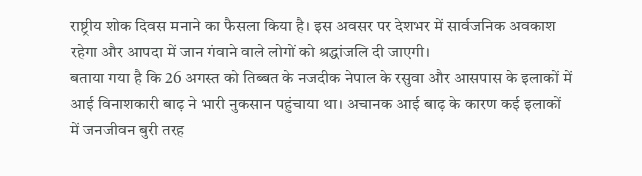राष्ट्रीय शोक दिवस मनाने का फैसला किया है। इस अवसर पर देशभर में सार्वजनिक अवकाश रहेगा और आपदा में जान गंवाने वाले लोगों को श्रद्धांजलि दी जाएगी।
बताया गया है कि 26 अगस्त को तिब्बत के नजदीक नेपाल के रसुवा और आसपास के इलाकों में आई विनाशकारी बाढ़ ने भारी नुकसान पहुंचाया था। अचानक आई बाढ़ के कारण कई इलाकों में जनजीवन बुरी तरह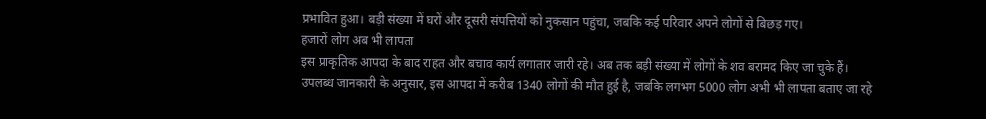प्रभावित हुआ। बड़ी संख्या में घरों और दूसरी संपत्तियों को नुकसान पहुंचा, जबकि कई परिवार अपने लोगों से बिछड़ गए।
हजारों लोग अब भी लापता
इस प्राकृतिक आपदा के बाद राहत और बचाव कार्य लगातार जारी रहे। अब तक बड़ी संख्या में लोगों के शव बरामद किए जा चुके हैं। उपलब्ध जानकारी के अनुसार, इस आपदा में करीब 1340 लोगों की मौत हुई है, जबकि लगभग 5000 लोग अभी भी लापता बताए जा रहे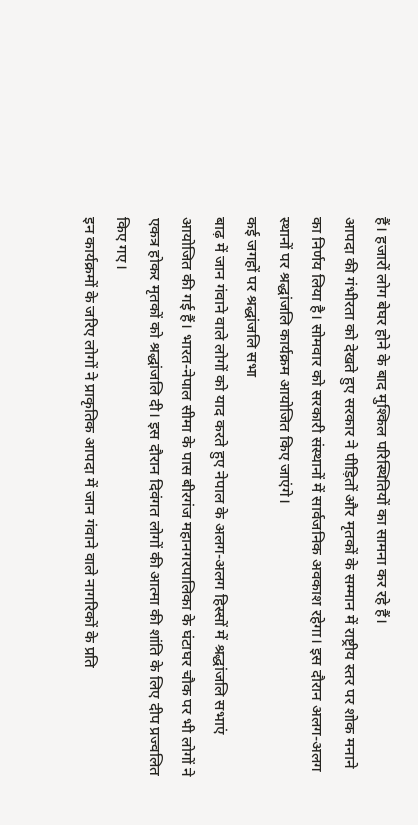हैं। हजारों लोग बेघर होने के बाद मुश्किल परिस्थितियों का सामना कर रहे हैं।
आपदा की गंभीरता को देखते हुए सरकार ने पीड़ितों और मृतकों के सम्मान में राष्ट्रीय स्तर पर शोक मनाने का निर्णय लिया है। सोमवार को सरकारी संस्थानों में सार्वजनिक अवकाश रहेगा। इस दौरान अलग-अलग स्थानों पर श्रद्धांजलि कार्यक्रम आयोजित किए जाएंगे।
कई जगहों पर श्रद्धांजलि सभा
बाढ़ में जान गंवाने वाले लोगों को याद करते हुए नेपाल के अलग-अलग हिस्सों में श्रद्धांजलि सभाएं आयोजित की गई हैं। भारत-नेपाल सीमा के पास बीरगंज महानगरपालिका के घंटाघर चौक पर भी लोगों ने एकत्र होकर मृतकों को श्रद्धांजलि दी। इस दौरान दिवंगत लोगों की आत्मा की शांति के लिए दीप प्रज्वलित किए गए।
इन कार्यक्रमों के जरिए लोगों ने प्राकृतिक आपदा में जान गंवाने वाले नागरिकों के प्रति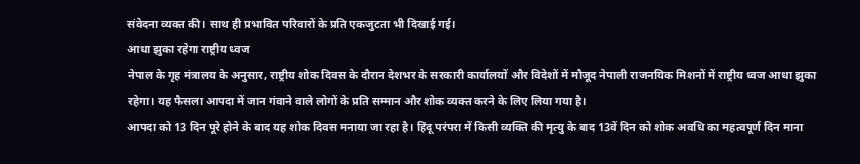संवेदना व्यक्त की। साथ ही प्रभावित परिवारों के प्रति एकजुटता भी दिखाई गई।
आधा झुका रहेगा राष्ट्रीय ध्वज
नेपाल के गृह मंत्रालय के अनुसार, राष्ट्रीय शोक दिवस के दौरान देशभर के सरकारी कार्यालयों और विदेशों में मौजूद नेपाली राजनयिक मिशनों में राष्ट्रीय ध्वज आधा झुका रहेगा। यह फैसला आपदा में जान गंवाने वाले लोगों के प्रति सम्मान और शोक व्यक्त करने के लिए लिया गया है।
आपदा को 13 दिन पूरे होने के बाद यह शोक दिवस मनाया जा रहा है। हिंदू परंपरा में किसी व्यक्ति की मृत्यु के बाद 13वें दिन को शोक अवधि का महत्वपूर्ण दिन माना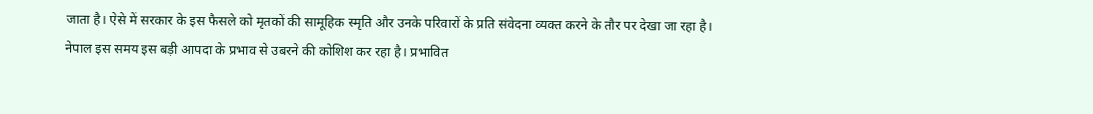जाता है। ऐसे में सरकार के इस फैसले को मृतकों की सामूहिक स्मृति और उनके परिवारों के प्रति संवेदना व्यक्त करने के तौर पर देखा जा रहा है।
नेपाल इस समय इस बड़ी आपदा के प्रभाव से उबरने की कोशिश कर रहा है। प्रभावित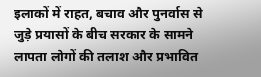इलाकों में राहत, बचाव और पुनर्वास से जुड़े प्रयासों के बीच सरकार के सामने लापता लोगों की तलाश और प्रभावित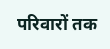परिवारों तक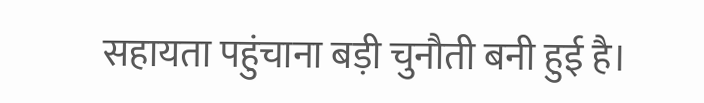सहायता पहुंचाना बड़ी चुनौती बनी हुई है।